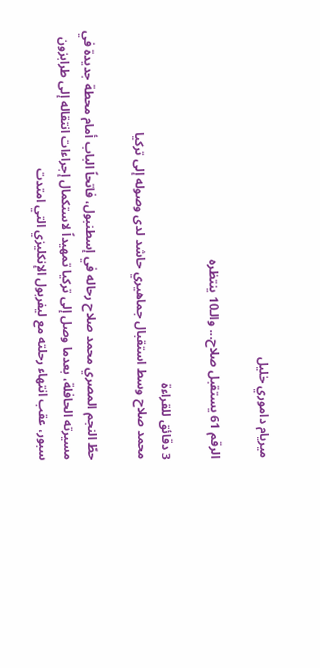ميريام داموري خليل

الرقم 61 يستقبل صلاح... والـ10 ينتظره

3 دقائق للقراءة
محمد صلاح وسط استقبال جماهيري حاشد لدى وصوله إلى تركيا

حطّ النجم المصري محمد صلاح رحاله في إسطنبول، فاتحاً الباب أمام محطة جديدة في مسيرته الحافلة، بعدما وصل إلى تركيا تمهيداً لاستكمال إجراءات انتقاله إلى طرابزون سبور، عقب انتهاء رحلته مع ليفربول الإنكليزي التي امتدت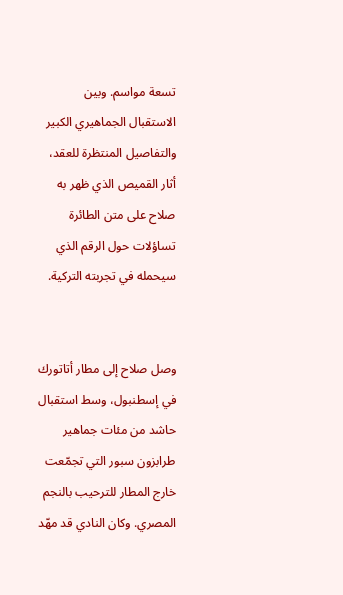تسعة مواسم. وبين الاستقبال الجماهيري الكبير والتفاصيل المنتظرة للعقد، أثار القميص الذي ظهر به صلاح على متن الطائرة تساؤلات حول الرقم الذي سيحمله في تجربته التركية.


وصل صلاح إلى مطار أتاتورك في إسطنبول، وسط استقبال حاشد من مئات جماهير طرابزون سبور التي تجمّعت خارج المطار للترحيب بالنجم المصري. وكان النادي قد مهّد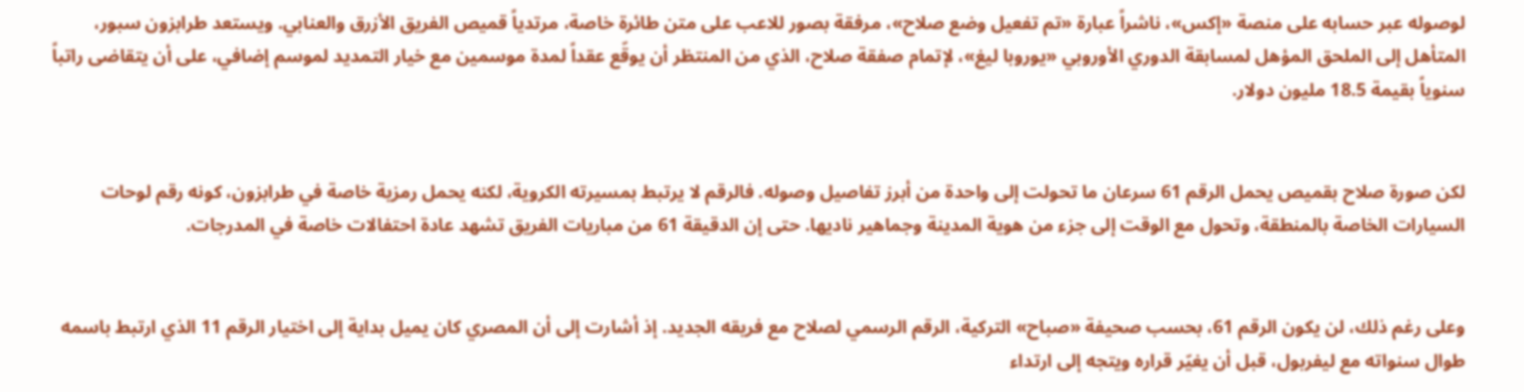لوصوله عبر حسابه على منصة «إكس»، ناشراً عبارة «تم تفعيل وضع صلاح»، مرفقة بصور للاعب على متن طائرة خاصة، مرتدياً قميص الفريق الأزرق والعنابي. ويستعد طرابزون سبور، المتأهل إلى الملحق المؤهل لمسابقة الدوري الأوروبي «يوروبا ليغ»، لإتمام صفقة صلاح، الذي من المنتظر أن يوقّع عقداً لمدة موسمين مع خيار التمديد لموسم إضافي، على أن يتقاضى راتباً سنوياً بقيمة 18.5 مليون دولار.


لكن صورة صلاح بقميص يحمل الرقم 61 سرعان ما تحولت إلى واحدة من أبرز تفاصيل وصوله. فالرقم لا يرتبط بمسيرته الكروية، لكنه يحمل رمزية خاصة في طرابزون، كونه رقم لوحات السيارات الخاصة بالمنطقة، وتحول مع الوقت إلى جزء من هوية المدينة وجماهير ناديها. حتى إن الدقيقة 61 من مباريات الفريق تشهد عادة احتفالات خاصة في المدرجات.


وعلى رغم ذلك، لن يكون الرقم 61، بحسب صحيفة «صباح» التركية، الرقم الرسمي لصلاح مع فريقه الجديد. إذ أشارت إلى أن المصري كان يميل بداية إلى اختيار الرقم 11 الذي ارتبط باسمه طوال سنواته مع ليفربول، قبل أن يغيّر قراره ويتجه إلى ارتداء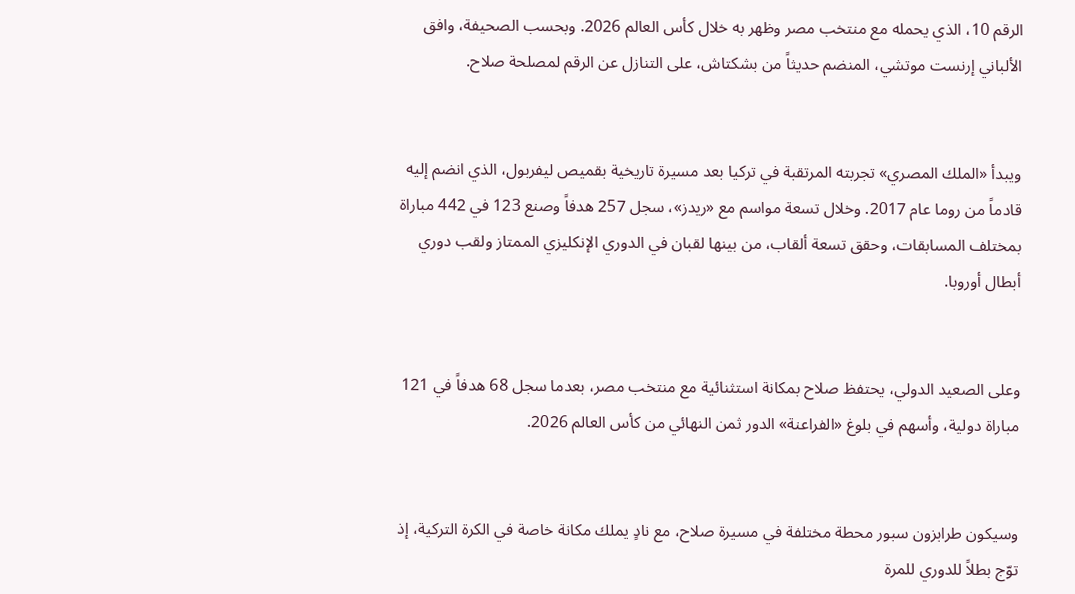الرقم 10، الذي يحمله مع منتخب مصر وظهر به خلال كأس العالم 2026. وبحسب الصحيفة، وافق الألباني إرنست موتشي، المنضم حديثاً من بشكتاش، على التنازل عن الرقم لمصلحة صلاح.


ويبدأ «الملك المصري» تجربته المرتقبة في تركيا بعد مسيرة تاريخية بقميص ليفربول، الذي انضم إليه قادماً من روما عام 2017. وخلال تسعة مواسم مع «ريدز»، سجل 257 هدفاً وصنع 123 في 442 مباراة بمختلف المسابقات، وحقق تسعة ألقاب، من بينها لقبان في الدوري الإنكليزي الممتاز ولقب دوري أبطال أوروبا.


وعلى الصعيد الدولي، يحتفظ صلاح بمكانة استثنائية مع منتخب مصر، بعدما سجل 68 هدفاً في 121 مباراة دولية، وأسهم في بلوغ «الفراعنة» الدور ثمن النهائي من كأس العالم 2026.


وسيكون طرابزون سبور محطة مختلفة في مسيرة صلاح، مع نادٍ يملك مكانة خاصة في الكرة التركية، إذ توّج بطلاً للدوري للمرة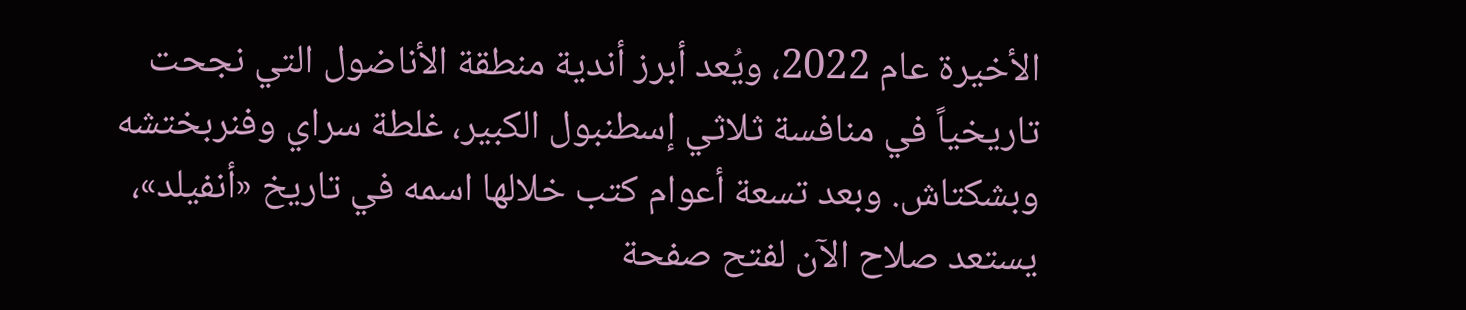الأخيرة عام 2022، ويُعد أبرز أندية منطقة الأناضول التي نجحت تاريخياً في منافسة ثلاثي إسطنبول الكبير، غلطة سراي وفنربختشه وبشكتاش. وبعد تسعة أعوام كتب خلالها اسمه في تاريخ «أنفيلد»، يستعد صلاح الآن لفتح صفحة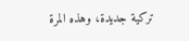تركية جديدة، وهذه المرة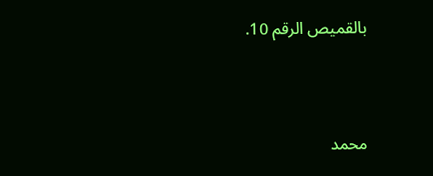بالقميص الرقم 10.



محمد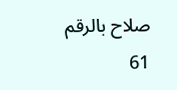صلاح بالرقم 61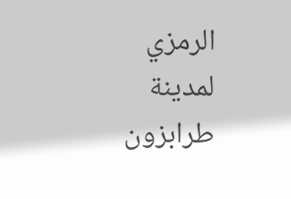الرمزي لمدينة طرابزون